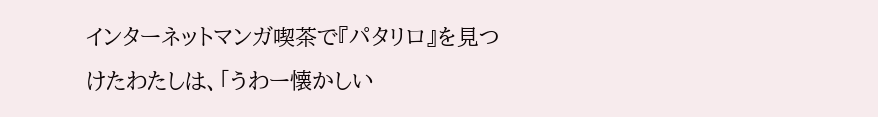インターネットマンガ喫茶で『パタリロ』を見つけたわたしは、「うわー懐かしい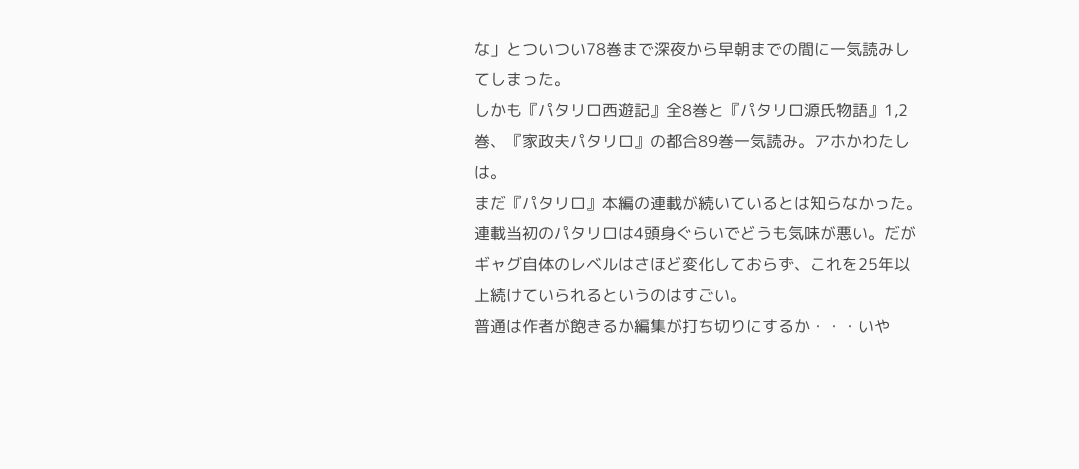な」とついつい78巻まで深夜から早朝までの間に一気読みしてしまった。
しかも『パタリロ西遊記』全8巻と『パタリロ源氏物語』1,2巻、『家政夫パタリロ』の都合89巻一気読み。アホかわたしは。
まだ『パタリロ』本編の連載が続いているとは知らなかった。連載当初のパタリロは4頭身ぐらいでどうも気味が悪い。だがギャグ自体のレベルはさほど変化しておらず、これを25年以上続けていられるというのはすごい。
普通は作者が飽きるか編集が打ち切りにするか・・・いや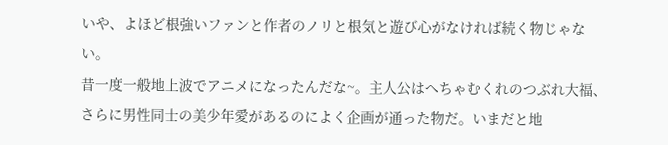いや、よほど根強いファンと作者のノリと根気と遊び心がなければ続く物じゃない。
昔一度一般地上波でアニメになったんだな~。主人公はへちゃむくれのつぶれ大福、さらに男性同士の美少年愛があるのによく企画が通った物だ。いまだと地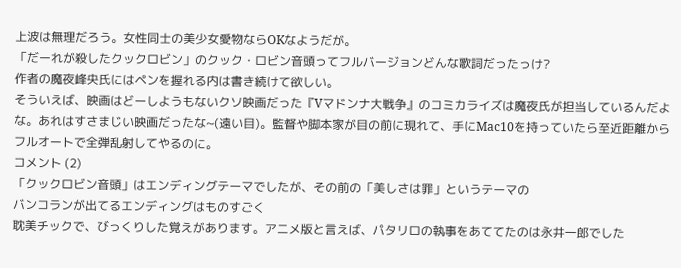上波は無理だろう。女性同士の美少女愛物ならOKなようだが。
「だーれが殺したクックロビン」のクック・ロビン音頭ってフルバージョンどんな歌詞だったっけ?
作者の魔夜峰央氏にはペンを握れる内は書き続けて欲しい。
そういえば、映画はどーしようもないクソ映画だった『Vマドンナ大戦争』のコミカライズは魔夜氏が担当しているんだよな。あれはすさまじい映画だったな~(遠い目)。監督や脚本家が目の前に現れて、手にMac10を持っていたら至近距離からフルオートで全弾乱射してやるのに。
コメント (2)
「クックロビン音頭」はエンディングテーマでしたが、その前の「美しさは罪」というテーマの
バンコランが出てるエンディングはものすごく
耽美チックで、びっくりした覚えがあります。アニメ版と言えば、パタリロの執事をあててたのは永井一郎でした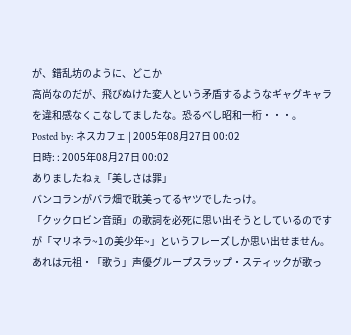が、錯乱坊のように、どこか
高尚なのだが、飛びぬけた変人という矛盾するようなギャグキャラを違和感なくこなしてましたな。恐るべし昭和一桁・・・。
Posted by: ネスカフェ | 2005年08月27日 00:02
日時: : 2005年08月27日 00:02
ありましたねぇ「美しさは罪」
バンコランがバラ畑で耽美ってるヤツでしたっけ。
「クックロビン音頭」の歌詞を必死に思い出そうとしているのですが「マリネラ~1の美少年~」というフレーズしか思い出せません。
あれは元祖・「歌う」声優グループスラップ・スティックが歌っ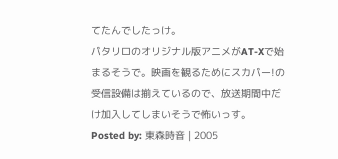てたんでしたっけ。
パタリロのオリジナル版アニメがAT-Xで始まるそうで。映画を観るためにスカパー!の受信設備は揃えているので、放送期間中だけ加入してしまいそうで怖いっす。
Posted by: 東森時音 | 2005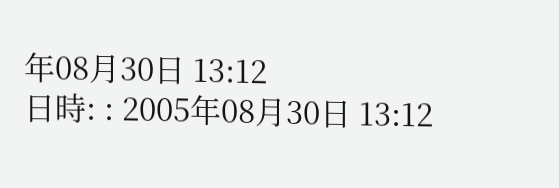年08月30日 13:12
日時: : 2005年08月30日 13:12